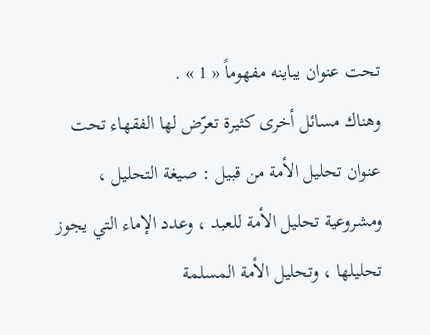تحت عنوان يباينه مفهوماً « 1 » .
وهناك مسائل أخرى كثيرة تعرّض لها الفقهاء تحت عنوان تحليل الأمة من قبيل : صيغة التحليل ، ومشروعية تحليل الأمة للعبد ، وعدد الإماء التي يجوز تحليلها ، وتحليل الأمة المسلمة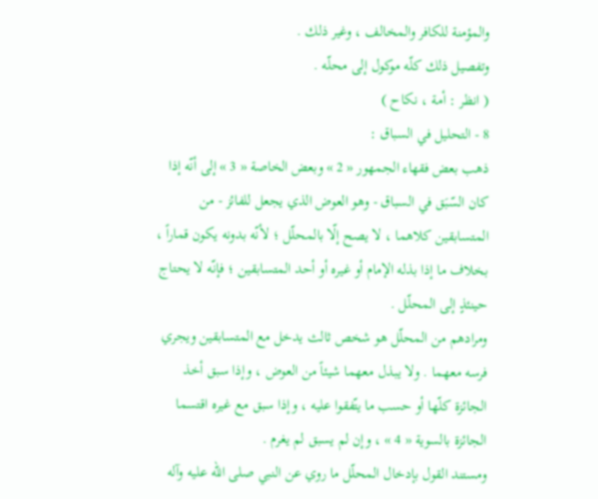والمؤمنة للكافر والمخالف ، وغير ذلك .
وتفصيل ذلك كلّه موكول إلى محلّه .
( انظر : أمة ، نكاح )
8 - التحليل في السباق :
ذهب بعض فقهاء الجمهور « 2 » وبعض الخاصة « 3 » إلى أنّه إذا كان السّبَق في السباق - وهو العوض الذي يجعل للفائز - من المتسابقين كلاهما ، لا يصح إلّا بالمحلّل ؛ لأنّه بدونه يكون قماراً ، بخلاف ما إذا بذله الإمام أو غيره أو أحد المتسابقين ؛ فإنّه لا يحتاج حينئذٍ إلى المحلّل .
ومرادهم من المحلّل هو شخص ثالث يدخل مع المتسابقين ويجري فرسه معهما . ولا يبذل معهما شيئاً من العوض ، وإذا سبق أخذ الجائزة كلّها أو حسب ما يتّفقوا عليه ، وإذا سبق مع غيره اقتسما الجائزة بالسوية « 4 » ، وإن لم يسبق لم يغرم .
ومستند القول بإدخال المحلّل ما روي عن النبي صلى الله عليه وآله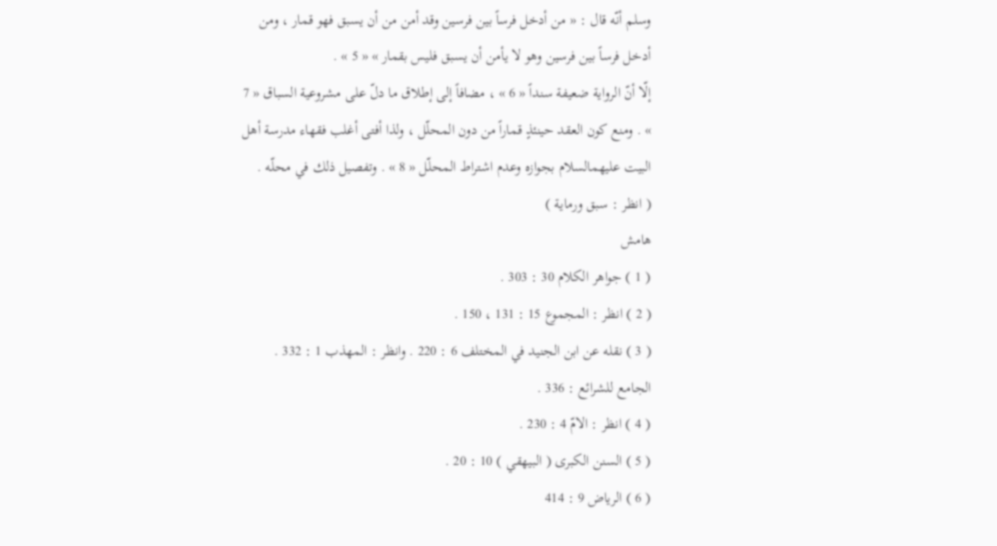وسلم أنّه قال : « من أدخل فرساً بين فرسين وقد أمن من أن يسبق فهو قمار ، ومن أدخل فرساً بين فرسين وهو لا يأمن أن يسبق فليس بقمار » « 5 » .
إلّا أنّ الرواية ضعيفة سنداً « 6 » ، مضافاً إلى إطلاق ما دلّ على مشروعية السباق « 7 » . ومنع كون العقد حينئذٍ قماراً من دون المحلّل ، ولذا أفتى أغلب فقهاء مدرسة أهل البيت عليهمالسلام بجوازه وعدم اشتراط المحلّل « 8 » . وتفصيل ذلك في محلّه .
( انظر : سبق ورماية )
هامش
( 1 ) جواهر الكلام 30 : 303 .
( 2 ) انظر : المجموع 15 : 131 ، 150 .
( 3 ) نقله عن ابن الجنيد في المختلف 6 : 220 . وانظر : المهذب 1 : 332 . الجامع للشرائع : 336 .
( 4 ) انظر : الامّ 4 : 230 .
( 5 ) السنن الكبرى ( البيهقي ) 10 : 20 .
( 6 ) الرياض 9 : 414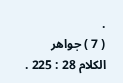.
( 7 ) جواهر الكلام 28 : 225 .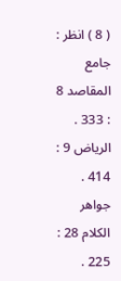( 8 ) انظر : جامع المقاصد 8 : 333 . الرياض 9 : 414 . جواهر الكلام 28 : 225 .